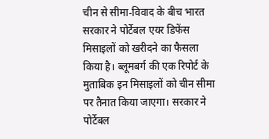चीन से सीमा-विवाद के बीच भारत सरकार ने पोर्टेबल एयर डिफेंस मिसाइलों को खरीदने का फैसला किया है। ब्लूमबर्ग की एक रिपोर्ट के मुताबिक इन मिसाइलों को चीन सीमा पर तैनात किया जाएगा। सरकार ने पोर्टेबल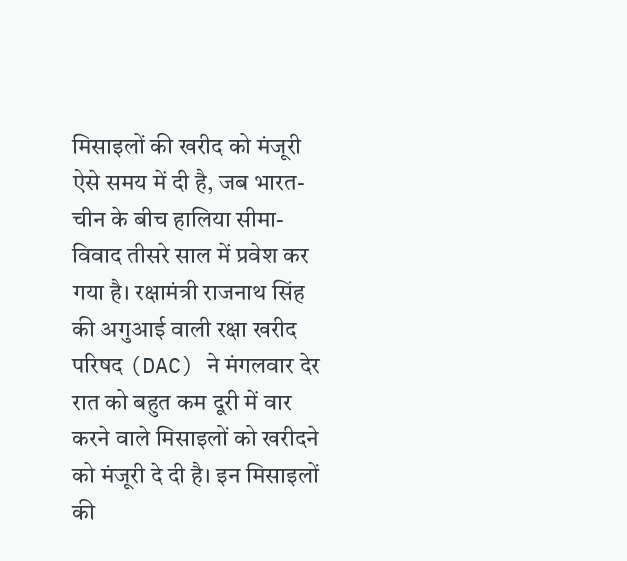मिसाइलों की खरीद को मंजूरी ऐसे समय में दी है, जब भारत-चीन के बीच हालिया सीमा-विवाद तीसरे साल में प्रवेश कर गया है। रक्षामंत्री राजनाथ सिंह की अगुआई वाली रक्षा खरीद परिषद (DAC) ने मंगलवार देर रात को बहुत कम दूरी में वार करने वाले मिसाइलों को खरीदने को मंजूरी दे दी है। इन मिसाइलों की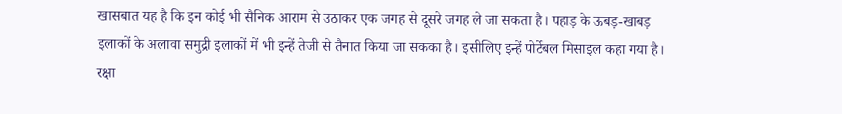खासबात यह है कि इन कोई भी सैनिक आराम से उठाकर एक जगह से दूसरे जगह ले जा सकता है। पहाड़ के ऊबड़-खाबड़ इलाकों के अलावा समुद्री इलाकों में भी इन्हें तेजी से तैनात किया जा सकका है। इसीलिए इन्हें पोर्टेबल मिसाइल कहा गया है।
रक्षा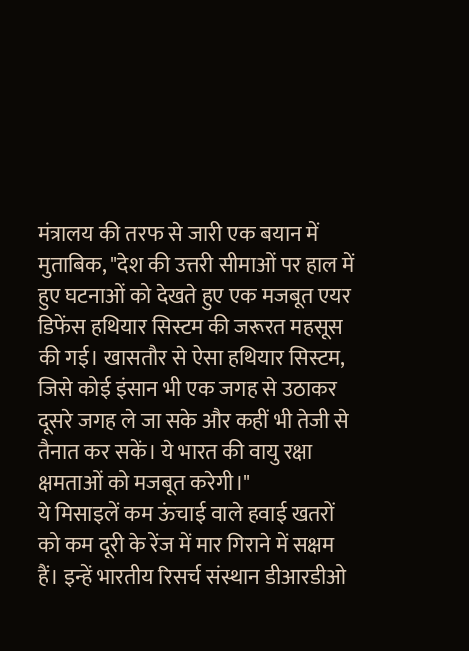मंत्रालय की तरफ से जारी एक बयान में मुताबिक, "देश की उत्तरी सीमाओं पर हाल में हुए घटनाओं को देखते हुए एक मजबूत एयर डिफेंस हथियार सिस्टम की जरूरत महसूस की गई। खासतौर से ऐसा हथियार सिस्टम, जिसे कोई इंसान भी एक जगह से उठाकर दूसरे जगह ले जा सके और कहीं भी तेजी से तैनात कर सकें। ये भारत की वायु रक्षा क्षमताओं को मजबूत करेगी।"
ये मिसाइलें कम ऊंचाई वाले हवाई खतरों को कम दूरी के रेंज में मार गिराने में सक्षम हैं। इन्हें भारतीय रिसर्च संस्थान डीआरडीओ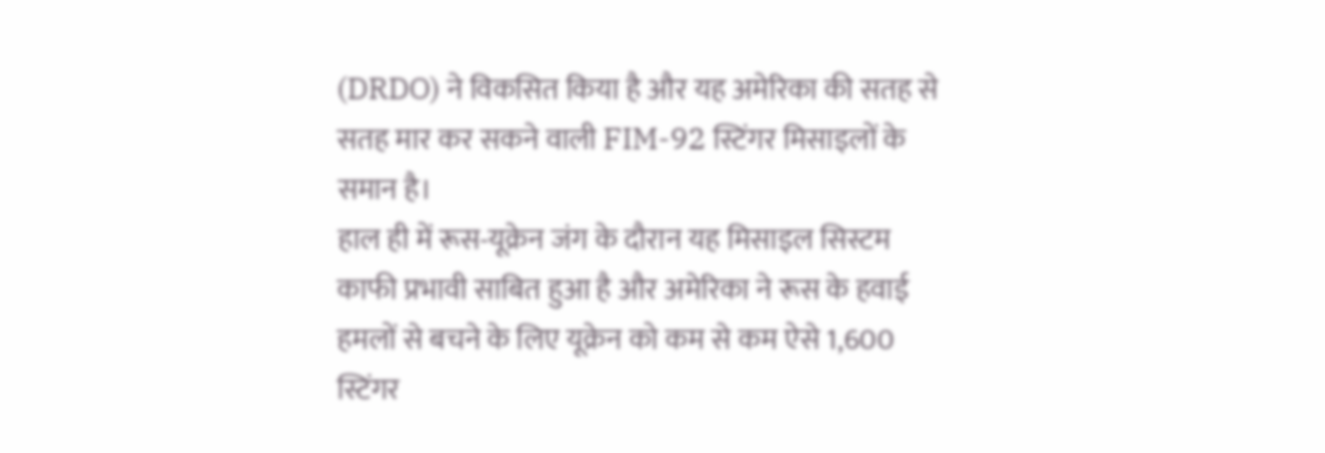(DRDO) ने विकसित किया है और यह अमेरिका की सतह से सतह मार कर सकने वाली FIM-92 स्टिंगर मिसाइलों के समान है।
हाल ही में रूस-यूक्रेन जंग के दौरान यह मिसाइल सिस्टम काफी प्रभावी साबित हुआ है और अमेरिका ने रूस के हवाई हमलों से बचने के लिए यूक्रेन को कम से कम ऐसे 1,600 स्टिंगर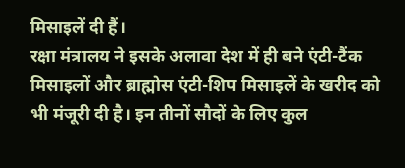मिसाइलें दी हैं।
रक्षा मंत्रालय ने इसके अलावा देश में ही बने एंटी-टैंक मिसाइलों और ब्राह्मोस एंटी-शिप मिसाइलें के खरीद को भी मंजूरी दी है। इन तीनों सौदों के लिए कुल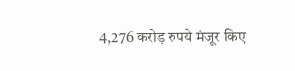4,276 करोड़ रुपये मंजूर किए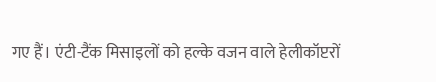गए हैं। एंटी-टैंक मिसाइलों को हल्के वजन वाले हेलीकॉप्टरों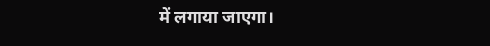में लगाया जाएगा।